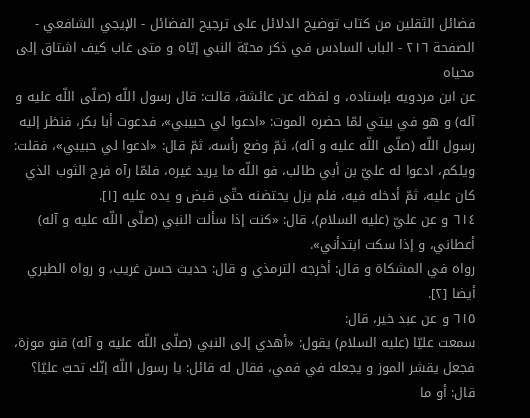فضائل الثقلين من كتاب توضيح الدلائل على ترجيح الفضائل - الإيجي الشافعي - الصفحة ٢١٦ - الباب السادس في ذكر محبّة النبي إيّاه و متى غاب كيف اشتاق إلى محياه
عن ابن مردويه بإسناده، و لفظه عن عائشة، قالت: قال رسول اللّه (صلّى اللّه عليه و آله) و هو في بيتي لمّا حضره الموت: «ادعوا لي حبيبي»، فدعوت أبا بكر، فنظر إليه رسول اللّه (صلّى اللّه عليه و آله)، ثمّ وضع رأسه، ثمّ قال: «ادعوا لي حبيبي»، فقلت: ويلكم، ادعوا له عليّ بن أبي طالب، فو اللّه ما يريد غيره، فلمّا رآه فرج الثوب الذي كان عليه، ثمّ أدخله فيه، فلم يزل يحتضنه حتّى قبض و يده عليه [١].
٦١٤ و عن عليّ (عليه السلام)، قال: «كنت إذا سألت النبي (صلّى اللّه عليه و آله) أعطاني، و إذا سكت ابتدأني».
رواه في المشكاة و قال: أخرجه الترمذي و قال: حديث حسن غريب، و رواه الطبري أيضا [٢].
٦١٥ و عن عبد خير، قال:
سمعت عليّا (عليه السلام) يقول: «أهدي إلى النبي (صلّى اللّه عليه و آله) قنو موزة، فجعل يقشر الموز و يجعله في فمي، فقال له قائل: يا رسول اللّه إنّك تحبّ عليّا؟ قال: أو ما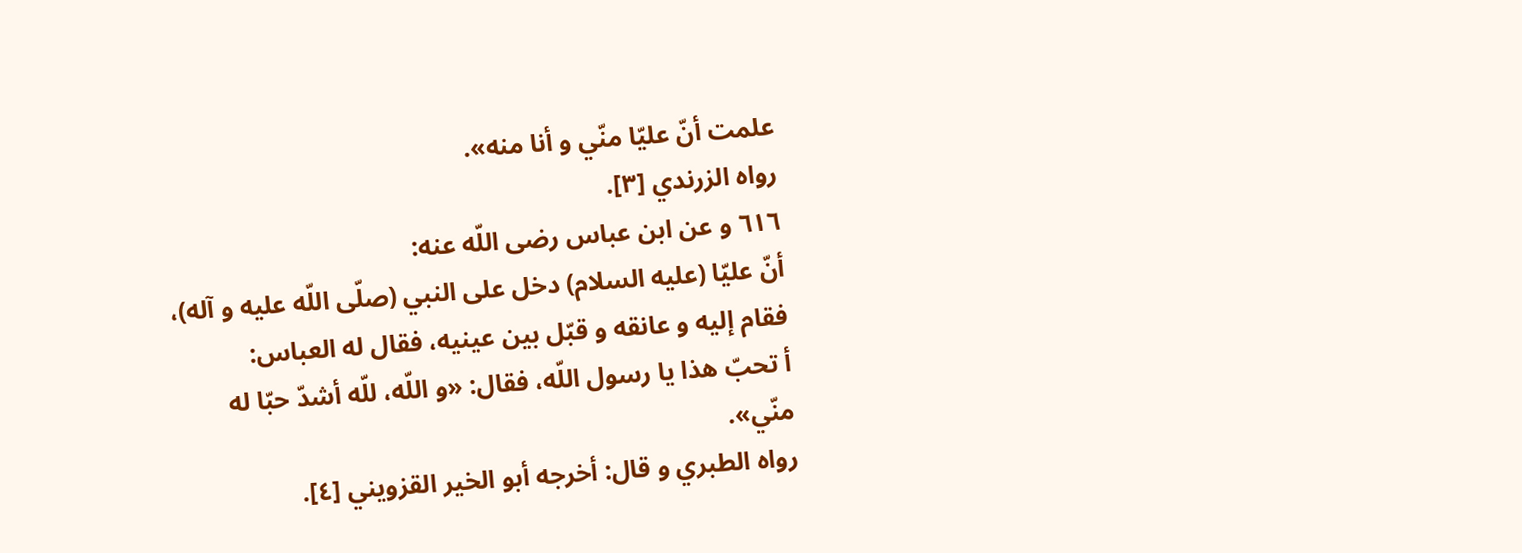علمت أنّ عليّا منّي و أنا منه».
رواه الزرندي [٣].
٦١٦ و عن ابن عباس رضى اللّه عنه:
أنّ عليّا (عليه السلام) دخل على النبي (صلّى اللّه عليه و آله)، فقام إليه و عانقه و قبّل بين عينيه، فقال له العباس:
أ تحبّ هذا يا رسول اللّه، فقال: «و اللّه، للّه أشدّ حبّا له منّي».
رواه الطبري و قال: أخرجه أبو الخير القزويني [٤].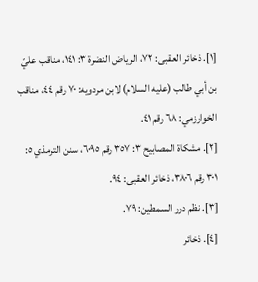[١]. ذخائر العقبى: ٧٢، الرياض النضرة ٣: ١٤١، مناقب عليّ بن أبي طالب (عليه السلام) لابن مردويه: ٧٠ رقم ٤٤، مناقب الخوارزمي: ٦٨ رقم ٤١.
[٢]. مشكاة المصابيح ٣: ٣٥٧ رقم ٦٠٩٥، سنن الترمذي ٥: ٣٠١ رقم ٣٨٠٦، ذخائر العقبى: ٩٤.
[٣]. نظم درر السمطين: ٧٩.
[٤]. ذخائر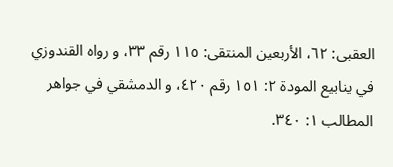العقبى: ٦٢، الأربعين المنتقى: ١١٥ رقم ٣٣، و رواه القندوزي في ينابيع المودة ٢: ١٥١ رقم ٤٢٠، و الدمشقي في جواهر المطالب ١: ٣٤٠.